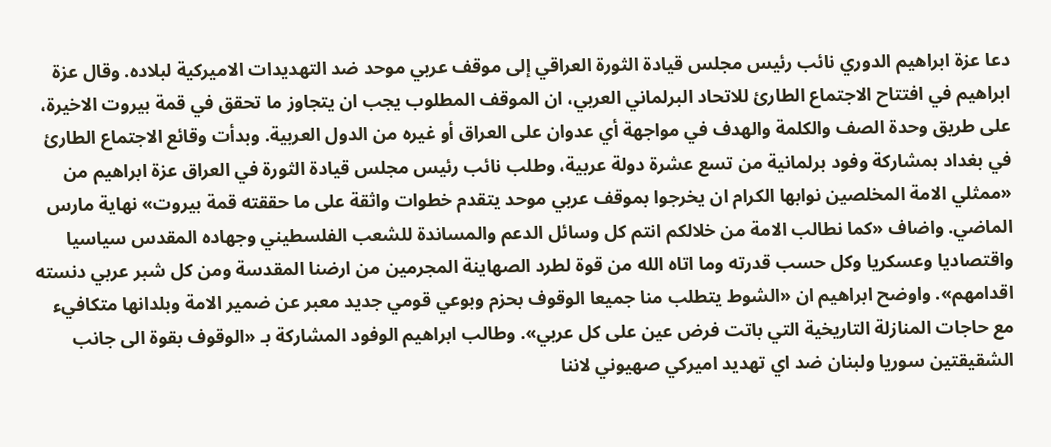دعا عزة ابراهيم الدوري نائب رئيس مجلس قيادة الثورة العراقي إلى موقف عربي موحد ضد التهديدات الاميركية لبلاده. وقال عزة ابراهيم في افتتاح الاجتماع الطارئ للاتحاد البرلماني العربي، ان الموقف المطلوب يجب ان يتجاوز ما تحقق في قمة بيروت الاخيرة، على طريق وحدة الصف والكلمة والهدف في مواجهة أي عدوان على العراق أو غيره من الدول العربية. وبدأت وقائع الاجتماع الطارئ في بغداد بمشاركة وفود برلمانية من تسع عشرة دولة عربية، وطلب نائب رئيس مجلس قيادة الثورة في العراق عزة ابراهيم من «ممثلي الامة المخلصين نوابها الكرام ان يخرجوا بموقف عربي موحد يتقدم خطوات واثقة على ما حققته قمة بيروت» نهاية مارس الماضي. واضاف «كما نطالب الامة من خلالكم انتم كل وسائل الدعم والمساندة للشعب الفلسطيني وجهاده المقدس سياسيا واقتصاديا وعسكريا وكل حسب قدرته وما اتاه الله من قوة لطرد الصهاينة المجرمين من ارضنا المقدسة ومن كل شبر عربي دنسته اقدامهم». واوضح ابراهيم ان «الشوط يتطلب منا جميعا الوقوف بحزم وبوعي قومي جديد معبر عن ضمير الامة وبلدانها متكافيء مع حاجات المنازلة التاريخية التي باتت فرض عين على كل عربي». وطالب ابراهيم الوفود المشاركة بـ «الوقوف بقوة الى جانب الشقيقتين سوريا ولبنان ضد اي تهديد اميركي صهيوني لاننا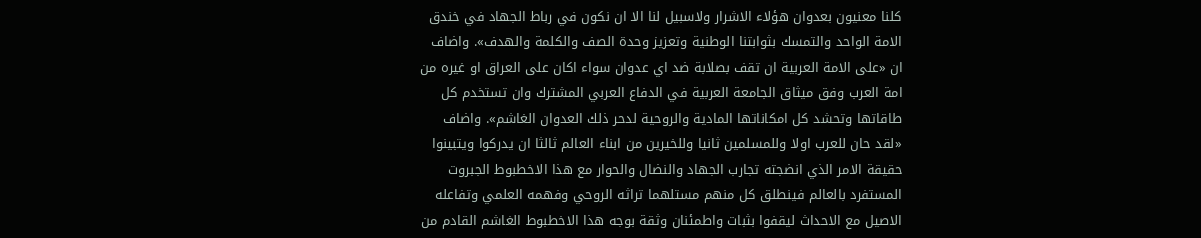كلنا معنيون بعدوان هؤلاء الاشرار ولاسبيل لنا الا ان نكون في رباط الجهاد في خندق الامة الواحد والتمسك بثوابتنا الوطنية وتعزيز وحدة الصف والكلمة والهدف». واضاف ان «على الامة العربية ان تقف بصلابة ضد اي عدوان سواء اكان على العراق او غيره من امة العرب وفق ميثاق الجامعة العربية في الدفاع العربي المشترك وان تستخدم كل طاقاتها وتحشد كل امكاناتها المادية والروحية لدحر ذلك العدوان الغاشم». واضاف «لقد حان للعرب اولا وللمسلمين ثانيا وللخيرين من ابناء العالم ثالثا ان يدركوا ويتبينوا حقيقة الامر الذي انضجته تجارب الجهاد والنضال والحوار مع هذا الاخطبوط الجبروت المستفرد بالعالم فينطلق كل منهم مستلهما تراثه الروحي وفهمه العلمي وتفاعله الاصيل مع الاحداث ليقفوا بثبات واطمئنان وثقة بوجه هذا الاخطبوط الغاشم القادم من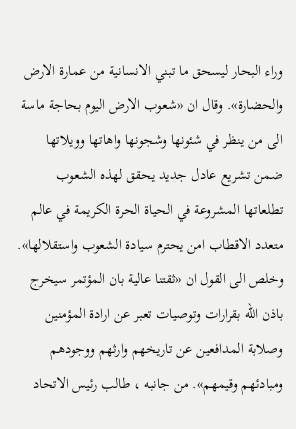وراء البحار ليسحق ما تبني الانسانية من عمارة الارض والحضارة». وقال ان «شعوب الارض اليوم بحاجة ماسة الى من ينظر في شئونها وشجونها واهاتها وويلاتها ضمن تشريع عادل جديد يحقق لهذه الشعوب تطلعاتها المشروعة في الحياة الحرة الكريمة في عالم متعدد الاقطاب امن يحترم سيادة الشعوب واستقلالها». وخلص الى القول ان «ثقتنا عالية بان المؤتمر سيخرج باذن الله بقرارات وتوصيات تعبر عن ارادة المؤمنين وصلابة المدافعين عن تاريخهم وارثهم ووجودهم ومبادئهم وقيمهم». من جانبه ، طالب رئيس الاتحاد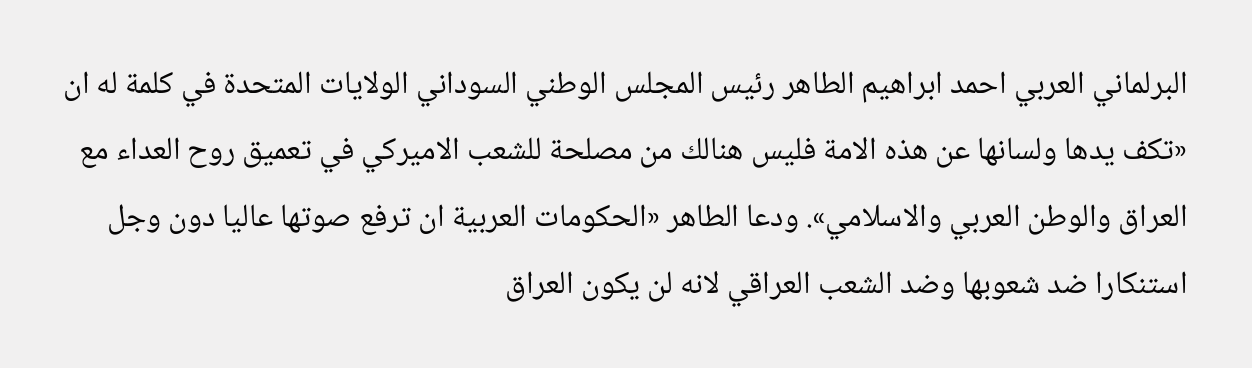البرلماني العربي احمد ابراهيم الطاهر رئيس المجلس الوطني السوداني الولايات المتحدة في كلمة له ان «تكف يدها ولسانها عن هذه الامة فليس هنالك من مصلحة للشعب الاميركي في تعميق روح العداء مع العراق والوطن العربي والاسلامي». ودعا الطاهر «الحكومات العربية ان ترفع صوتها عاليا دون وجل استنكارا ضد شعوبها وضد الشعب العراقي لانه لن يكون العراق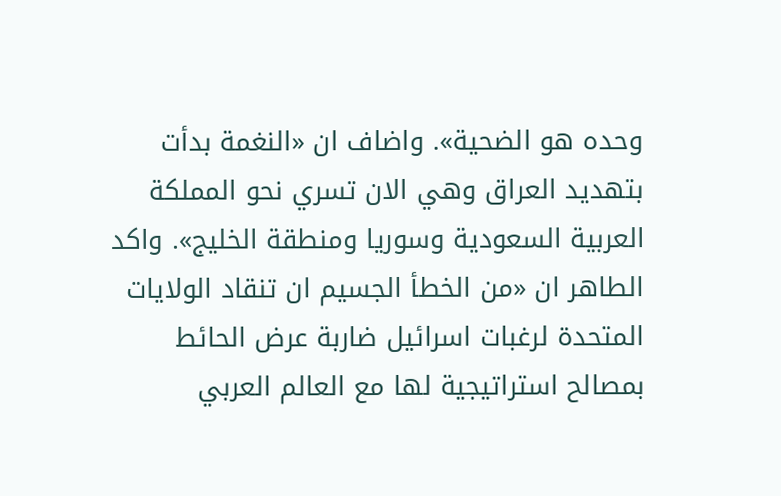وحده هو الضحية». واضاف ان «النغمة بدأت بتهديد العراق وهي الان تسري نحو المملكة العربية السعودية وسوريا ومنطقة الخليج». واكد الطاهر ان «من الخطأ الجسيم ان تنقاد الولايات المتحدة لرغبات اسرائيل ضاربة عرض الحائط بمصالح استراتيجية لها مع العالم العربي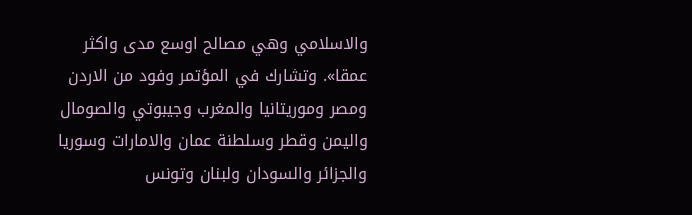والاسلامي وهي مصالح اوسع مدى واكثر عمقا». وتشارك في المؤتمر وفود من الاردن ومصر وموريتانيا والمغرب وجيبوتي والصومال واليمن وقطر وسلطنة عمان والامارات وسوريا والجزائر والسودان ولبنان وتونس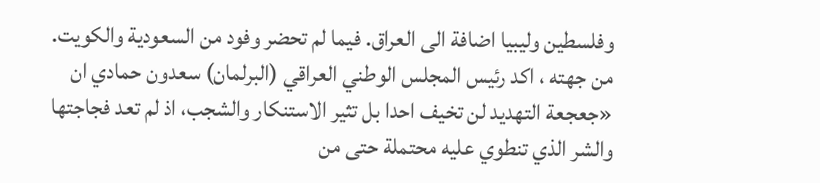وفلسطين وليبيا اضافة الى العراق. فيما لم تحضر وفود من السعودية والكويت. من جهته ، اكد رئيس المجلس الوطني العراقي (البرلمان) سعدون حمادي ان «جعجعة التهديد لن تخيف احدا بل تثير الاستنكار والشجب، اذ لم تعد فجاجتها والشر الذي تنطوي عليه محتملة حتى من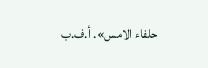حلفاء الامس». أ.ف.ب